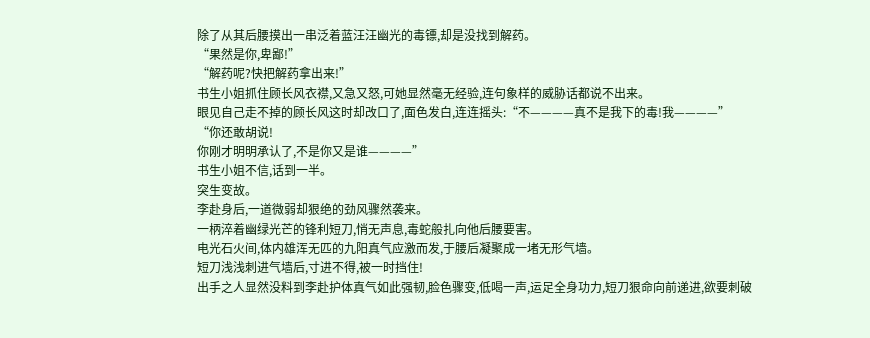除了从其后腰摸出一串泛着蓝汪汪幽光的毒镖,却是没找到解药。
“果然是你,卑鄙!”
“解药呢?快把解药拿出来!”
书生小姐抓住顾长风衣襟,又急又怒,可她显然毫无经验,连句象样的威胁话都说不出来。
眼见自己走不掉的顾长风这时却改口了,面色发白,连连摇头:“不————真不是我下的毒!我————”
“你还敢胡说!
你刚才明明承认了,不是你又是谁————”
书生小姐不信,话到一半。
突生变故。
李赴身后,一道微弱却狠绝的劲风骤然袭来。
一柄淬着幽绿光芒的锋利短刀,悄无声息,毒蛇般扎向他后腰要害。
电光石火间,体内雄浑无匹的九阳真气应激而发,于腰后凝聚成一堵无形气墙。
短刀浅浅刺进气墙后,寸进不得,被一时挡住!
出手之人显然没料到李赴护体真气如此强韧,脸色骤变,低喝一声,运足全身功力,短刀狠命向前递进,欲要刺破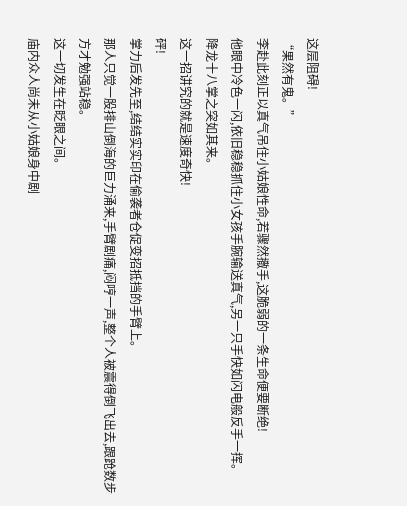这层阻碍!
“果然有鬼。”
李赴此刻正以真气吊住小姑娘性命,若骤然撒手,这脆弱的一条生命便要断绝!
他眼中冷色一闪,依旧稳稳抓住小女孩手腕输送真气,另一只手快如闪电般反手一挥。
降龙十八掌之突如其来。
这一招讲究的就是速度奇快!
砰!
掌力后发先至,结结实实印在偷袭者仓促变招抵挡的手臂上。
那人只觉一股排山倒海的巨力涌来,手臂剧痛,闷哼一声,整个人被震得倒飞出去,跟跄数步方才勉强站稳。
这一切发生在眨眼之间。
庙内众人尚未从小姑娘身中剧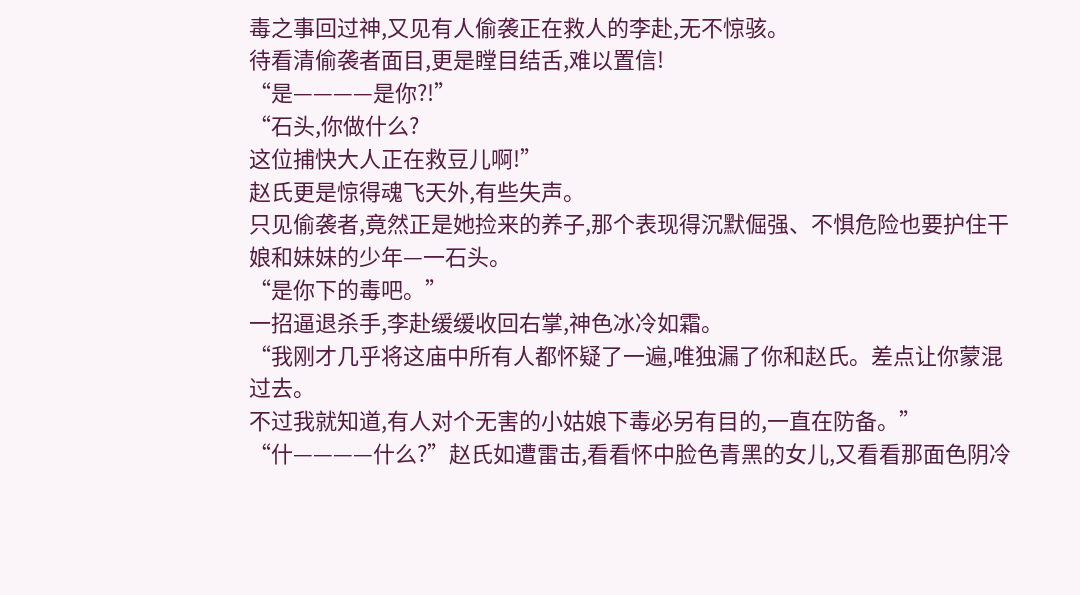毒之事回过神,又见有人偷袭正在救人的李赴,无不惊骇。
待看清偷袭者面目,更是瞠目结舌,难以置信!
“是————是你?!”
“石头,你做什么?
这位捕快大人正在救豆儿啊!”
赵氏更是惊得魂飞天外,有些失声。
只见偷袭者,竟然正是她捡来的养子,那个表现得沉默倔强、不惧危险也要护住干娘和妹妹的少年—一石头。
“是你下的毒吧。”
一招逼退杀手,李赴缓缓收回右掌,神色冰冷如霜。
“我刚才几乎将这庙中所有人都怀疑了一遍,唯独漏了你和赵氏。差点让你蒙混过去。
不过我就知道,有人对个无害的小姑娘下毒必另有目的,一直在防备。”
“什————什么?”赵氏如遭雷击,看看怀中脸色青黑的女儿,又看看那面色阴冷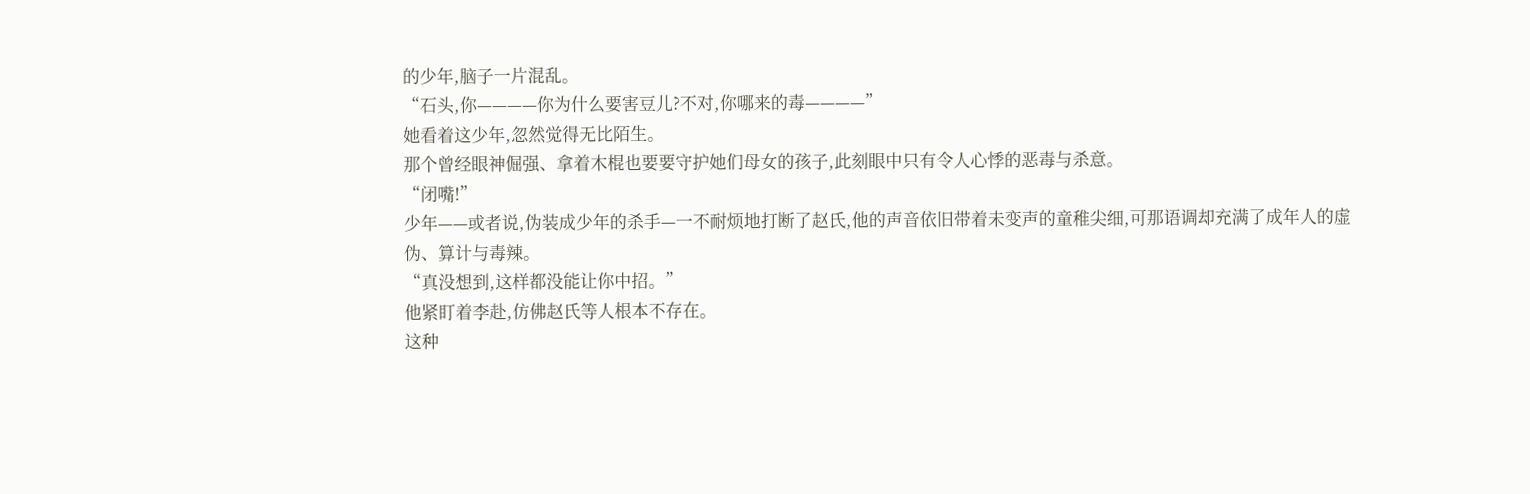的少年,脑子一片混乱。
“石头,你————你为什么要害豆儿?不对,你哪来的毒————”
她看着这少年,忽然觉得无比陌生。
那个曾经眼神倔强、拿着木棍也要要守护她们母女的孩子,此刻眼中只有令人心悸的恶毒与杀意。
“闭嘴!”
少年——或者说,伪装成少年的杀手—一不耐烦地打断了赵氏,他的声音依旧带着未变声的童稚尖细,可那语调却充满了成年人的虚伪、算计与毒辣。
“真没想到,这样都没能让你中招。”
他紧盯着李赴,仿佛赵氏等人根本不存在。
这种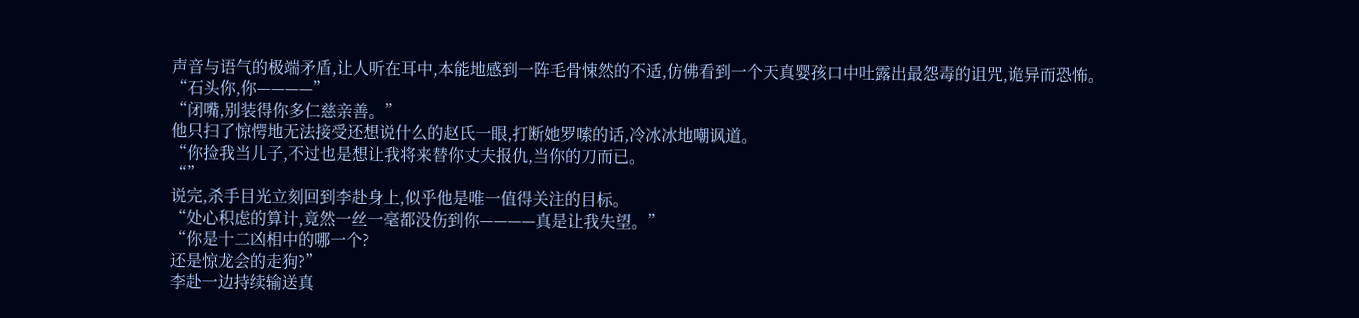声音与语气的极端矛盾,让人听在耳中,本能地感到一阵毛骨悚然的不适,仿佛看到一个天真婴孩口中吐露出最怨毒的诅咒,诡异而恐怖。
“石头你,你————”
“闭嘴,别装得你多仁慈亲善。”
他只扫了惊愕地无法接受还想说什么的赵氏一眼,打断她罗嗦的话,冷冰冰地嘲讽道。
“你捡我当儿子,不过也是想让我将来替你丈夫报仇,当你的刀而已。
“”
说完,杀手目光立刻回到李赴身上,似乎他是唯一值得关注的目标。
“处心积虑的算计,竟然一丝一毫都没伤到你————真是让我失望。”
“你是十二凶相中的哪一个?
还是惊龙会的走狗?”
李赴一边持续输送真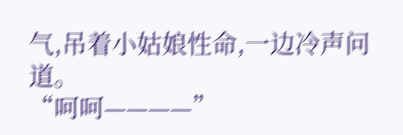气,吊着小姑娘性命,一边冷声问道。
“呵呵————”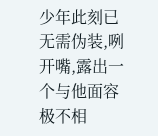少年此刻已无需伪装,咧开嘴,露出一个与他面容极不相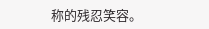称的残忍笑容。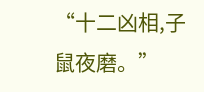“十二凶相,子鼠夜磨。”